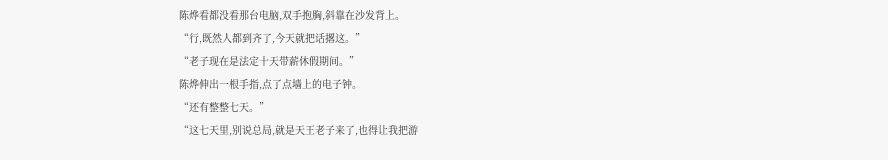陈烨看都没看那台电脑,双手抱胸,斜靠在沙发背上。
“行,既然人都到齐了,今天就把话撂这。”
“老子现在是法定十天带薪休假期间。”
陈烨伸出一根手指,点了点墙上的电子钟。
“还有整整七天。”
“这七天里,别说总局,就是天王老子来了,也得让我把游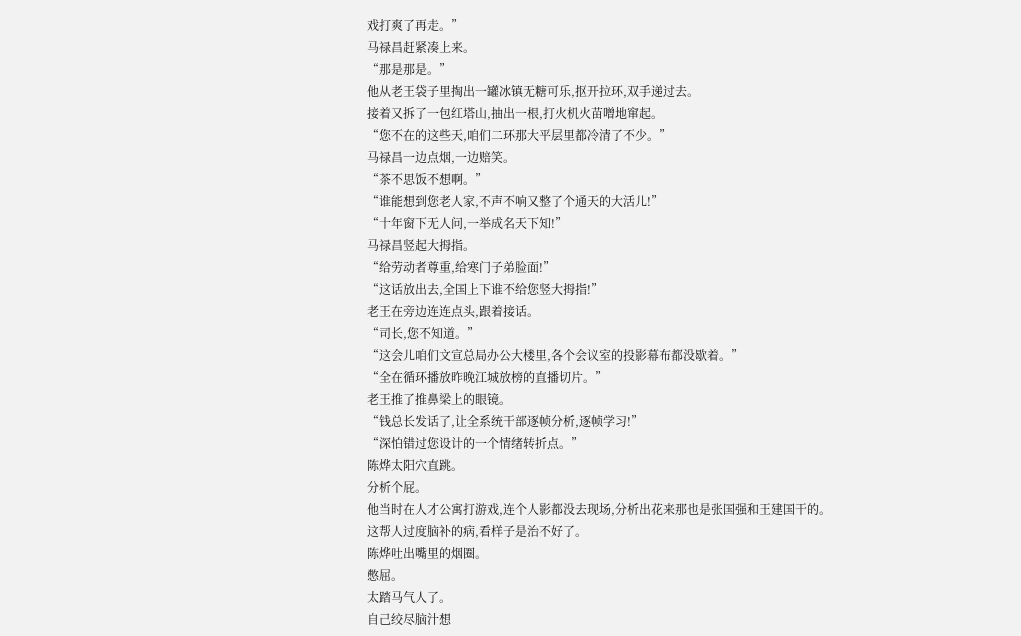戏打爽了再走。”
马禄昌赶紧凑上来。
“那是那是。”
他从老王袋子里掏出一罐冰镇无糖可乐,抠开拉环,双手递过去。
接着又拆了一包红塔山,抽出一根,打火机火苗噌地窜起。
“您不在的这些天,咱们二环那大平层里都冷清了不少。”
马禄昌一边点烟,一边赔笑。
“茶不思饭不想啊。”
“谁能想到您老人家,不声不响又整了个通天的大活儿!”
“十年窗下无人问,一举成名天下知!”
马禄昌竖起大拇指。
“给劳动者尊重,给寒门子弟脸面!”
“这话放出去,全国上下谁不给您竖大拇指!”
老王在旁边连连点头,跟着接话。
“司长,您不知道。”
“这会儿咱们文宣总局办公大楼里,各个会议室的投影幕布都没歇着。”
“全在循环播放昨晚江城放榜的直播切片。”
老王推了推鼻梁上的眼镜。
“钱总长发话了,让全系统干部逐帧分析,逐帧学习!”
“深怕错过您设计的一个情绪转折点。”
陈烨太阳穴直跳。
分析个屁。
他当时在人才公寓打游戏,连个人影都没去现场,分析出花来那也是张国强和王建国干的。
这帮人过度脑补的病,看样子是治不好了。
陈烨吐出嘴里的烟圈。
憋屈。
太踏马气人了。
自己绞尽脑汁想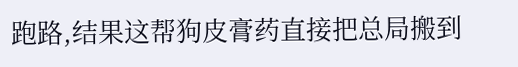跑路,结果这帮狗皮膏药直接把总局搬到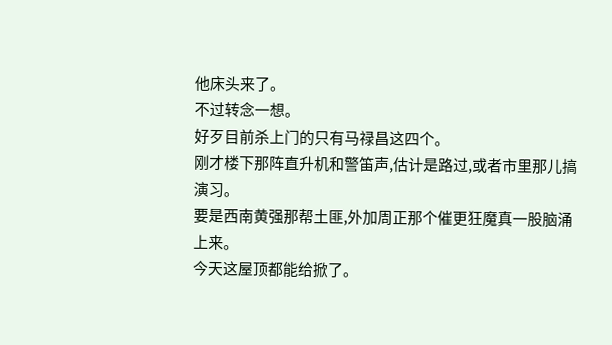他床头来了。
不过转念一想。
好歹目前杀上门的只有马禄昌这四个。
刚才楼下那阵直升机和警笛声,估计是路过,或者市里那儿搞演习。
要是西南黄强那帮土匪,外加周正那个催更狂魔真一股脑涌上来。
今天这屋顶都能给掀了。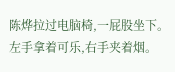陈烨拉过电脑椅,一屁股坐下。
左手拿着可乐,右手夹着烟。